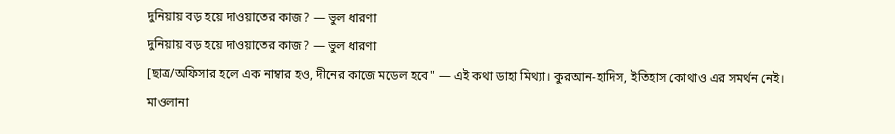দুনিয়ায় বড় হয়ে দাওয়াতের কাজ? — ভুল ধারণা
দুনিয়ায় বড় হয়ে দাওয়াতের কাজ? — ভুল ধারণা
[ছাত্র/অফিসার হলে এক নাম্বার হও, দীনের কাজে মডেল হবে" — এই কথা ডাহা মিথ্যা। কুরআন-হাদিস, ইতিহাস কোথাও এর সমর্থন নেই।
মাওলানা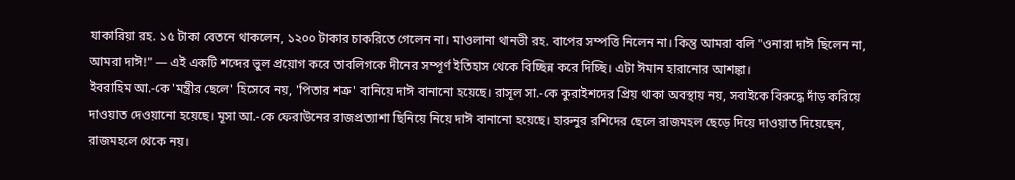যাকারিয়া রহ. ১৫ টাকা বেতনে থাকলেন, ১২০০ টাকার চাকরিতে গেলেন না। মাওলানা থানভী রহ. বাপের সম্পত্তি নিলেন না। কিন্তু আমরা বলি "ওনারা দাঈ ছিলেন না, আমরা দাঈ!" — এই একটি শব্দের ভুল প্রয়োগ করে তাবলিগকে দীনের সম্পূর্ণ ইতিহাস থেকে বিচ্ছিন্ন করে দিচ্ছি। এটা ঈমান হারানোর আশঙ্কা।
ইবরাহিম আ.-কে 'মন্ত্রীর ছেলে' হিসেবে নয়, 'পিতার শত্রু' বানিয়ে দাঈ বানানো হয়েছে। রাসূল সা.-কে কুরাইশদের প্রিয় থাকা অবস্থায় নয়, সবাইকে বিরুদ্ধে দাঁড় করিয়ে দাওয়াত দেওয়ানো হয়েছে। মূসা আ.-কে ফেরাউনের রাজপ্রত্যাশা ছিনিয়ে নিয়ে দাঈ বানানো হয়েছে। হারুনুর রশিদের ছেলে রাজমহল ছেড়ে দিয়ে দাওয়াত দিয়েছেন, রাজমহলে থেকে নয়।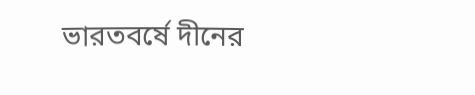ভারতবর্ষে দীনের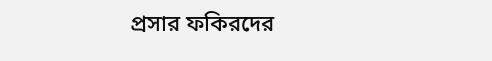প্রসার ফকিরদের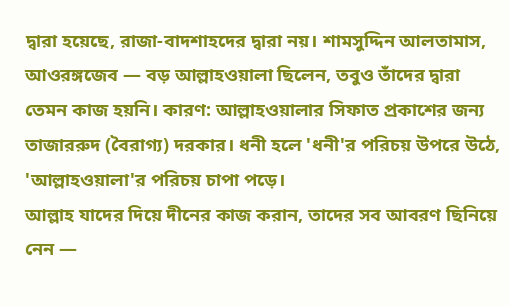দ্বারা হয়েছে, রাজা-বাদশাহদের দ্বারা নয়। শামসুদ্দিন আলতামাস, আওরঙ্গজেব — বড় আল্লাহওয়ালা ছিলেন, তবুও তাঁদের দ্বারা তেমন কাজ হয়নি। কারণ: আল্লাহওয়ালার সিফাত প্রকাশের জন্য তাজাররুদ (বৈরাগ্য) দরকার। ধনী হলে 'ধনী'র পরিচয় উপরে উঠে, 'আল্লাহওয়ালা'র পরিচয় চাপা পড়ে।
আল্লাহ যাদের দিয়ে দীনের কাজ করান, তাদের সব আবরণ ছিনিয়ে নেন —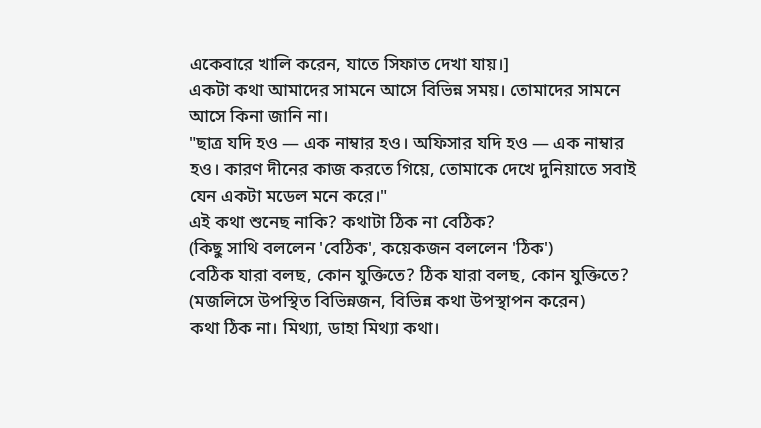একেবারে খালি করেন, যাতে সিফাত দেখা যায়।]
একটা কথা আমাদের সামনে আসে বিভিন্ন সময়। তোমাদের সামনে আসে কিনা জানি না।
"ছাত্র যদি হও — এক নাম্বার হও। অফিসার যদি হও — এক নাম্বার হও। কারণ দীনের কাজ করতে গিয়ে, তোমাকে দেখে দুনিয়াতে সবাই যেন একটা মডেল মনে করে।"
এই কথা শুনেছ নাকি? কথাটা ঠিক না বেঠিক?
(কিছু সাথি বললেন 'বেঠিক', কয়েকজন বললেন 'ঠিক')
বেঠিক যারা বলছ, কোন যুক্তিতে? ঠিক যারা বলছ, কোন যুক্তিতে?
(মজলিসে উপস্থিত বিভিন্নজন, বিভিন্ন কথা উপস্থাপন করেন)
কথা ঠিক না। মিথ্যা, ডাহা মিথ্যা কথা।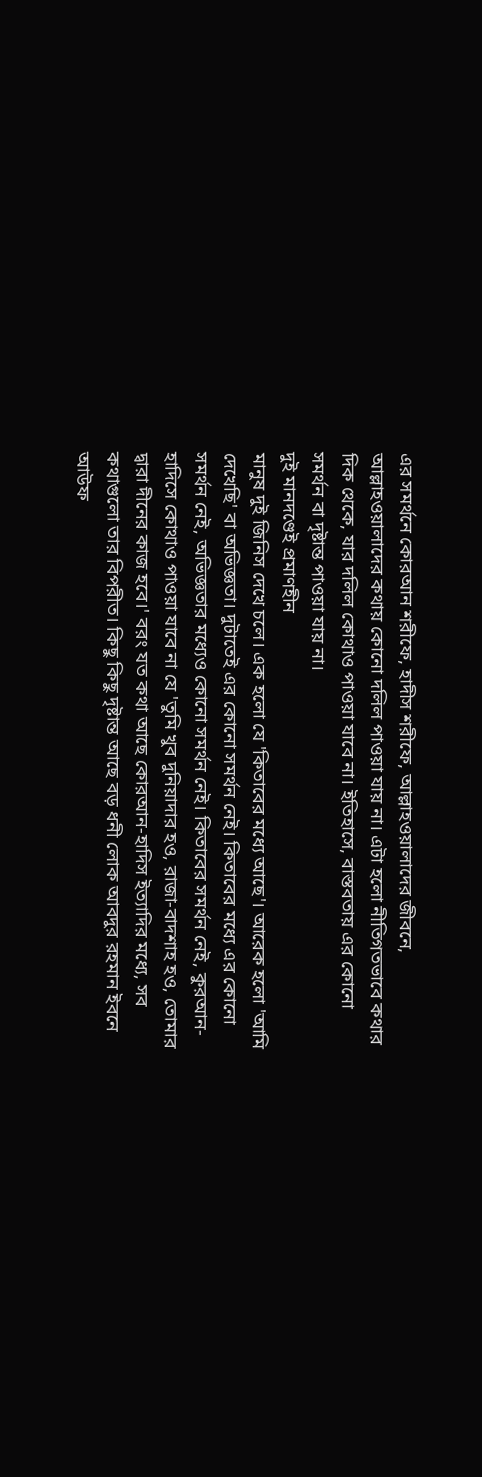এর সমর্থনে কোরআন শরীফে, হাদীস শরীফে, আল্লাহওয়ালাদের জীবনে, আল্লাহওয়ালাদের কথায় কোনো দলিল পাওয়া যায় না। এটা হলো নীতিগতভাবে কথার দিক থেকে, যার দলিল কোথাও পাওয়া যাবে না। ইতিহাসে, বাস্তবতায় এর কোনো সমর্থন বা দৃষ্টান্ত পাওয়া যায় না।
দুই মানদণ্ডেই প্রমাণহীন
মানুষ দুই জিনিস দেখে চলে। এক হলো যে 'কিতাবের মধ্যে আছে'। আরেক হলো 'আমি দেখেছি' বা অভিজ্ঞতা। দুটাতেই এর কোনো সমর্থন নেই। কিতাবের মধ্যে এর কোনো সমর্থন নেই, অভিজ্ঞতার মধ্যেও কোনো সমর্থন নেই। কিতাবের সমর্থন নেই, কুরআন-হাদিসে কোথাও পাওয়া যাবে না যে 'তুমি খুব দুনিয়াদার হও, রাজা-বাদশাহ হও, তোমার দ্বারা দীনের কাজ হবে।' বরং যত কথা আছে কোরআন-হাদিস ইত্যাদির মধ্যে, সব কথাগুলো তার বিপরীত। কিছু কিছু দৃষ্টান্ত আছে বড় ধনী লোক আবদুর রহমান ইবনে আউফ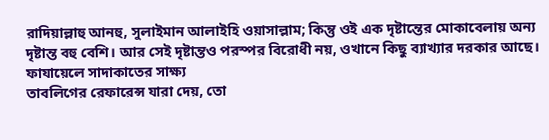রাদিয়াল্লাহু আনহু, সুলাইমান আলাইহি ওয়াসাল্লাম; কিন্তু ওই এক দৃষ্টান্তের মোকাবেলায় অন্য দৃষ্টান্ত বহু বেশি। আর সেই দৃষ্টান্তও পরস্পর বিরোধী নয়, ওখানে কিছু ব্যাখ্যার দরকার আছে।
ফাযায়েলে সাদাকাতের সাক্ষ্য
তাবলিগের রেফারেন্স যারা দেয়, তো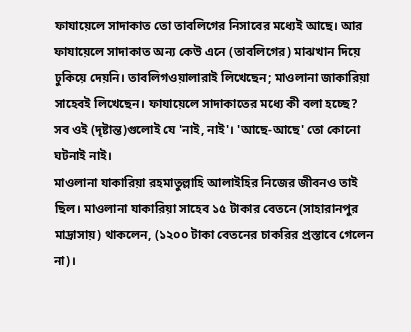ফাযায়েলে সাদাকাত তো তাবলিগের নিসাবের মধ্যেই আছে। আর ফাযায়েলে সাদাকাত অন্য কেউ এনে (তাবলিগের) মাঝখান দিয়ে ঢুকিয়ে দেয়নি। তাবলিগওয়ালারাই লিখেছেন; মাওলানা জাকারিয়া সাহেবই লিখেছেন। ফাযায়েলে সাদাকাতের মধ্যে কী বলা হচ্ছে? সব ওই (দৃষ্টান্ত)গুলোই যে 'নাই, নাই'। 'আছে-আছে' তো কোনো ঘটনাই নাই।
মাওলানা যাকারিয়া রহমাতুল্লাহি আলাইহির নিজের জীবনও তাই ছিল। মাওলানা যাকারিয়া সাহেব ১৫ টাকার বেতনে (সাহারানপুর মাদ্রাসায়) থাকলেন, (১২০০ টাকা বেতনের চাকরির প্রস্তাবে গেলেন না)।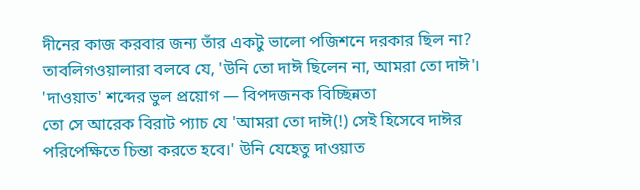দীনের কাজ করবার জন্য তাঁর একটু ভালো পজিশনে দরকার ছিল না? তাবলিগওয়ালারা বলবে যে, 'উনি তো দাঈ ছিলেন না, আমরা তো দাঈ'।
'দাওয়াত' শব্দের ভুল প্রয়োগ — বিপদজনক বিচ্ছিন্নতা
তো সে আরেক বিরাট প্যাচ যে 'আমরা তো দাঈ(!) সেই হিসেবে দাঈর পরিপেক্ষিতে চিন্তা করতে হবে।' উনি যেহেতু দাওয়াত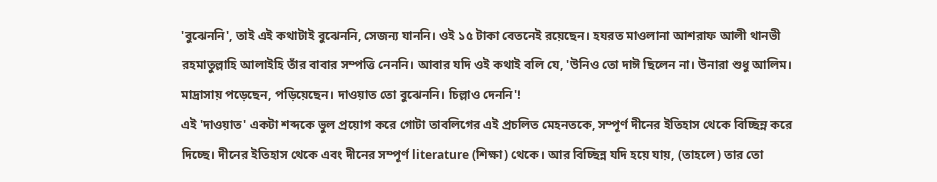'বুঝেননি', তাই এই কথাটাই বুঝেননি, সেজন্য যাননি। ওই ১৫ টাকা বেতনেই রয়েছেন। হযরত মাওলানা আশরাফ আলী থানভী রহমাতুল্লাহি আলাইহি তাঁর বাবার সম্পত্তি নেননি। আবার যদি ওই কথাই বলি যে, 'উনিও তো দাঈ ছিলেন না। উনারা শুধু আলিম। মাদ্রাসায় পড়েছেন, পড়িয়েছেন। দাওয়াত তো বুঝেননি। চিল্লাও দেননি'!
এই 'দাওয়াত' একটা শব্দকে ভুল প্রয়োগ করে গোটা তাবলিগের এই প্রচলিত মেহনতকে, সম্পূর্ণ দীনের ইতিহাস থেকে বিচ্ছিন্ন করে দিচ্ছে। দীনের ইতিহাস থেকে এবং দীনের সম্পূর্ণ literature (শিক্ষা) থেকে। আর বিচ্ছিন্ন যদি হয়ে যায়, (তাহলে) তার তো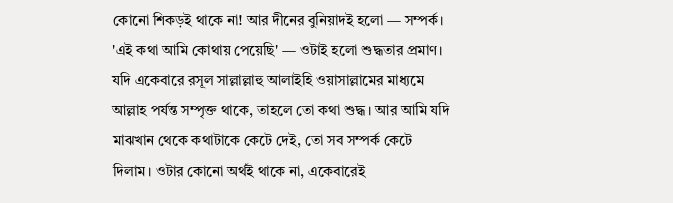কোনো শিকড়ই থাকে না! আর দীনের বুনিয়াদই হলো — সম্পর্ক। 'এই কথা আমি কোথায় পেয়েছি' — ওটাই হলো শুদ্ধতার প্রমাণ। যদি একেবারে রসূল সাল্লাল্লাহু আলাইহি ওয়াসাল্লামের মাধ্যমে আল্লাহ পর্যন্ত সম্পৃক্ত থাকে, তাহলে তো কথা শুদ্ধ। আর আমি যদি মাঝখান থেকে কথাটাকে কেটে দেই, তো সব সম্পর্ক কেটে দিলাম। ওটার কোনো অর্থই থাকে না, একেবারেই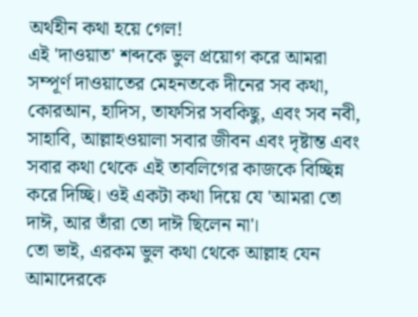অর্থহীন কথা হয়ে গেল!
এই 'দাওয়াত' শব্দকে ভুল প্রয়োগ করে আমরা সম্পূর্ণ দাওয়াতের মেহনতকে দীনের সব কথা, কোরআন, হাদিস, তাফসির সবকিছু, এবং সব নবী, সাহাবি, আল্লাহওয়ালা সবার জীবন এবং দৃষ্টান্ত এবং সবার কথা থেকে এই তাবলিগের কাজকে বিচ্ছিন্ন করে দিচ্ছি। ওই একটা কথা দিয়ে যে 'আমরা তো দাঈ, আর তাঁরা তো দাঈ ছিলেন না'।
তো ভাই, এরকম ভুল কথা থেকে আল্লাহ যেন আমাদেরকে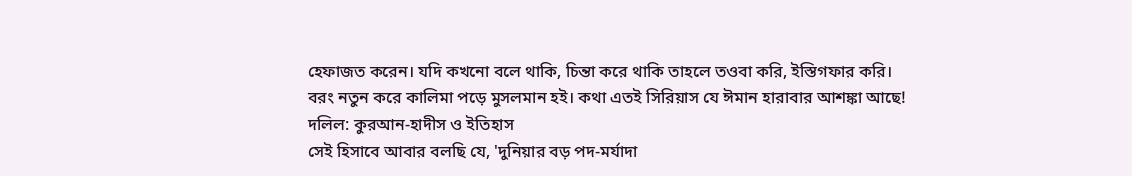হেফাজত করেন। যদি কখনো বলে থাকি, চিন্তা করে থাকি তাহলে তওবা করি, ইস্তিগফার করি। বরং নতুন করে কালিমা পড়ে মুসলমান হই। কথা এতই সিরিয়াস যে ঈমান হারাবার আশঙ্কা আছে!
দলিল: কুরআন-হাদীস ও ইতিহাস
সেই হিসাবে আবার বলছি যে, 'দুনিয়ার বড় পদ-মর্যাদা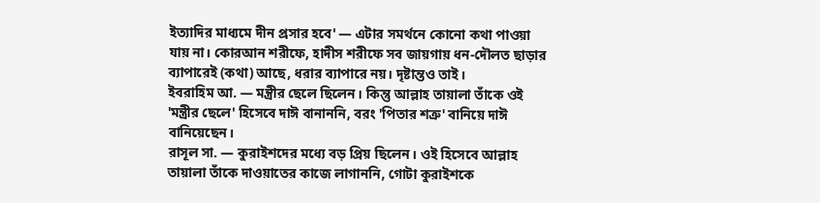ইত্যাদির মাধ্যমে দীন প্রসার হবে' — এটার সমর্থনে কোনো কথা পাওয়া যায় না। কোরআন শরীফে, হাদীস শরীফে সব জায়গায় ধন-দৌলত ছাড়ার ব্যাপারেই (কথা) আছে, ধরার ব্যাপারে নয়। দৃষ্টান্তও তাই।
ইবরাহিম আ. — মন্ত্রীর ছেলে ছিলেন। কিন্তু আল্লাহ তায়ালা তাঁকে ওই 'মন্ত্রীর ছেলে' হিসেবে দাঈ বানাননি, বরং 'পিতার শত্রু' বানিয়ে দাঈ বানিয়েছেন।
রাসূল সা. — কুরাইশদের মধ্যে বড় প্রিয় ছিলেন। ওই হিসেবে আল্লাহ তায়ালা তাঁকে দাওয়াতের কাজে লাগাননি, গোটা কুরাইশকে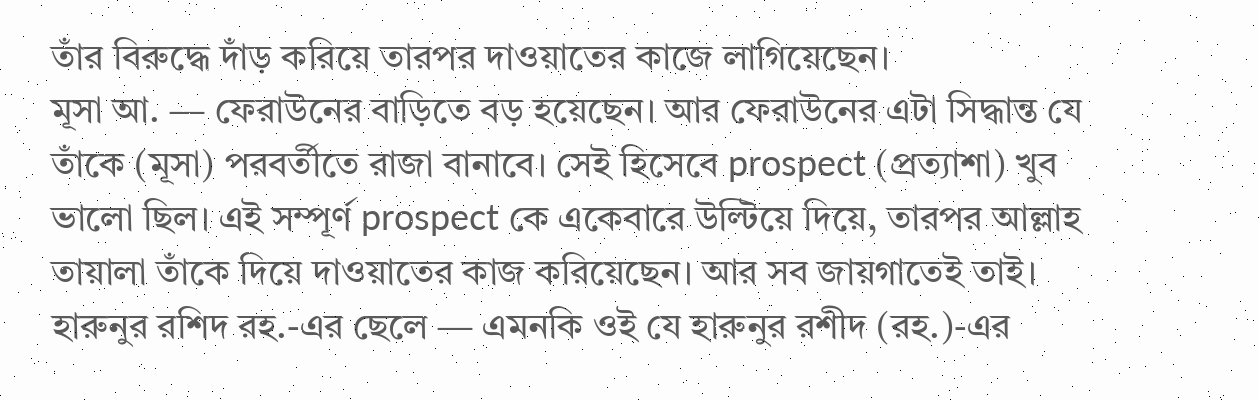তাঁর বিরুদ্ধে দাঁড় করিয়ে তারপর দাওয়াতের কাজে লাগিয়েছেন।
মূসা আ. — ফেরাউনের বাড়িতে বড় হয়েছেন। আর ফেরাউনের এটা সিদ্ধান্ত যে তাঁকে (মূসা) পরবর্তীতে রাজা বানাবে। সেই হিসেবে prospect (প্রত্যাশা) খুব ভালো ছিল। এই সম্পূর্ণ prospect কে একেবারে উল্টিয়ে দিয়ে, তারপর আল্লাহ তায়ালা তাঁকে দিয়ে দাওয়াতের কাজ করিয়েছেন। আর সব জায়গাতেই তাই।
হারুনুর রশিদ রহ.-এর ছেলে — এমনকি ওই যে হারুনুর রশীদ (রহ.)-এর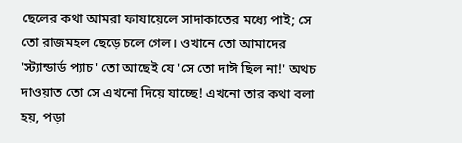ছেলের কথা আমরা ফাযায়েলে সাদাকাতের মধ্যে পাই; সে তো রাজমহল ছেড়ে চলে গেল। ওখানে তো আমাদের 'স্ট্যান্ডার্ড প্যাচ' তো আছেই যে 'সে তো দাঈ ছিল না!' অথচ দাওয়াত তো সে এখনো দিয়ে যাচ্ছে! এখনো তার কথা বলা হয়, পড়া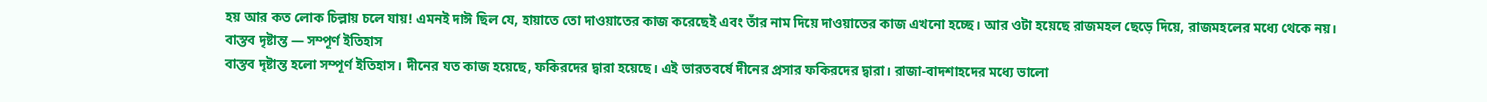হয় আর কত লোক চিল্লায় চলে যায়! এমনই দাঈ ছিল যে, হায়াতে তো দাওয়াতের কাজ করেছেই এবং তাঁর নাম দিয়ে দাওয়াতের কাজ এখনো হচ্ছে। আর ওটা হয়েছে রাজমহল ছেড়ে দিয়ে, রাজমহলের মধ্যে থেকে নয়।
বাস্তব দৃষ্টান্ত — সম্পূর্ণ ইতিহাস
বাস্তব দৃষ্টান্ত হলো সম্পূর্ণ ইতিহাস। দীনের যত কাজ হয়েছে, ফকিরদের দ্বারা হয়েছে। এই ভারতবর্ষে দীনের প্রসার ফকিরদের দ্বারা। রাজা-বাদশাহদের মধ্যে ভালো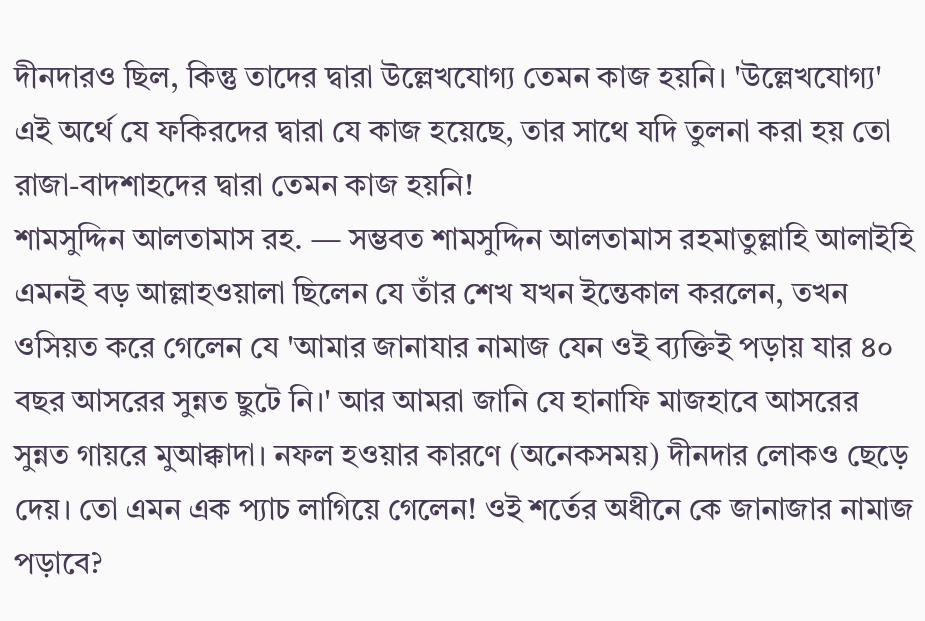দীনদারও ছিল, কিন্তু তাদের দ্বারা উল্লেখযোগ্য তেমন কাজ হয়নি। 'উল্লেখযোগ্য' এই অর্থে যে ফকিরদের দ্বারা যে কাজ হয়েছে, তার সাথে যদি তুলনা করা হয় তো রাজা-বাদশাহদের দ্বারা তেমন কাজ হয়নি!
শামসুদ্দিন আলতামাস রহ. — সম্ভবত শামসুদ্দিন আলতামাস রহমাতুল্লাহি আলাইহি এমনই বড় আল্লাহওয়ালা ছিলেন যে তাঁর শেখ যখন ইন্তেকাল করলেন, তখন ওসিয়ত করে গেলেন যে 'আমার জানাযার নামাজ যেন ওই ব্যক্তিই পড়ায় যার ৪০ বছর আসরের সুন্নত ছুটে নি।' আর আমরা জানি যে হানাফি মাজহাবে আসরের সুন্নত গায়রে মুআক্কাদা। নফল হওয়ার কারণে (অনেকসময়) দীনদার লোকও ছেড়ে দেয়। তো এমন এক প্যাচ লাগিয়ে গেলেন! ওই শর্তের অধীনে কে জানাজার নামাজ পড়াবে?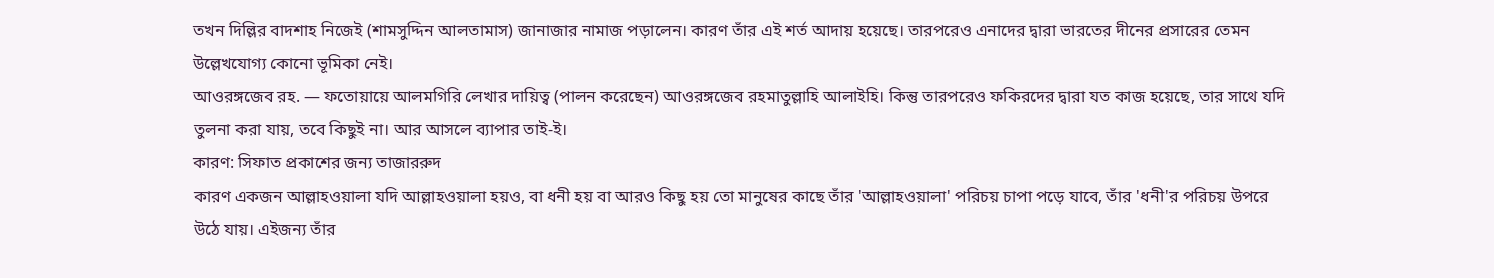তখন দিল্লির বাদশাহ নিজেই (শামসুদ্দিন আলতামাস) জানাজার নামাজ পড়ালেন। কারণ তাঁর এই শর্ত আদায় হয়েছে। তারপরেও এনাদের দ্বারা ভারতের দীনের প্রসারের তেমন উল্লেখযোগ্য কোনো ভূমিকা নেই।
আওরঙ্গজেব রহ. — ফতোয়ায়ে আলমগিরি লেখার দায়িত্ব (পালন করেছেন) আওরঙ্গজেব রহমাতুল্লাহি আলাইহি। কিন্তু তারপরেও ফকিরদের দ্বারা যত কাজ হয়েছে, তার সাথে যদি তুলনা করা যায়, তবে কিছুই না। আর আসলে ব্যাপার তাই-ই।
কারণ: সিফাত প্রকাশের জন্য তাজাররুদ
কারণ একজন আল্লাহওয়ালা যদি আল্লাহওয়ালা হয়ও, বা ধনী হয় বা আরও কিছু হয় তো মানুষের কাছে তাঁর 'আল্লাহওয়ালা' পরিচয় চাপা পড়ে যাবে, তাঁর 'ধনী'র পরিচয় উপরে উঠে যায়। এইজন্য তাঁর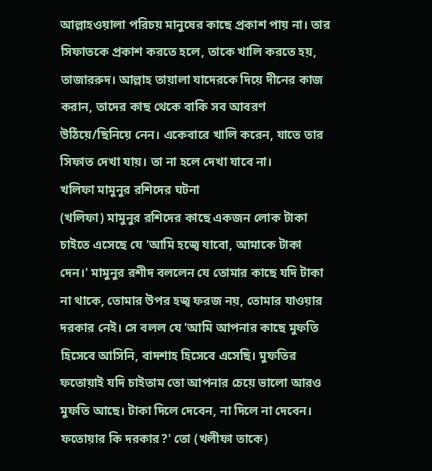আল্লাহওয়ালা পরিচয় মানুষের কাছে প্রকাশ পায় না। তার সিফাতকে প্রকাশ করতে হলে, তাকে খালি করতে হয়, তাজাররুদ। আল্লাহ তায়ালা যাদেরকে দিয়ে দীনের কাজ করান, তাদের কাছ থেকে বাকি সব আবরণ উঠিয়ে/ছিনিয়ে নেন। একেবারে খালি করেন, যাতে তার সিফাত দেখা যায়। তা না হলে দেখা যাবে না।
খলিফা মামুনুর রশিদের ঘটনা
(খলিফা) মামুনুর রশিদের কাছে একজন লোক টাকা চাইতে এসেছে যে 'আমি হজ্বে যাবো, আমাকে টাকা দেন।' মামুনুর রশীদ বললেন যে তোমার কাছে যদি টাকা না থাকে, তোমার উপর হজ্ব ফরজ নয়, তোমার যাওয়ার দরকার নেই। সে বলল যে 'আমি আপনার কাছে মুফতি হিসেবে আসিনি, বাদশাহ হিসেবে এসেছি। মুফতির ফতোয়াই যদি চাইতাম তো আপনার চেয়ে ভালো আরও মুফতি আছে। টাকা দিলে দেবেন, না দিলে না দেবেন। ফতোয়ার কি দরকার?' তো (খলীফা তাকে)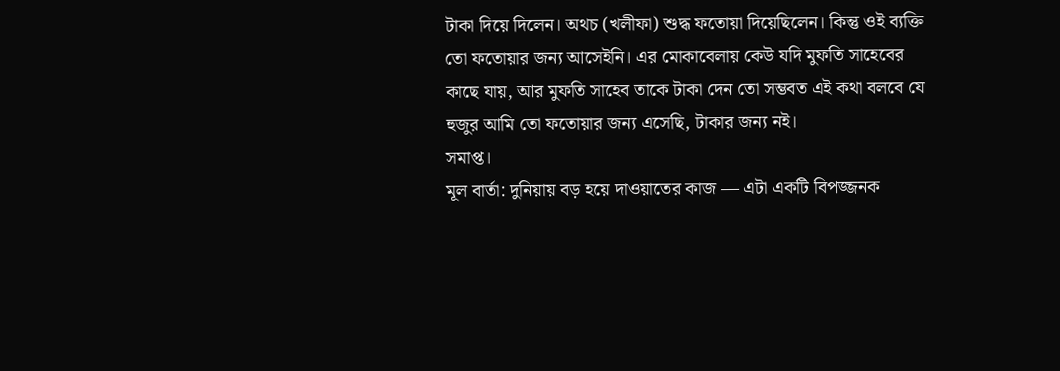টাকা দিয়ে দিলেন। অথচ (খলীফা) শুদ্ধ ফতোয়া দিয়েছিলেন। কিন্তু ওই ব্যক্তি তো ফতোয়ার জন্য আসেইনি। এর মোকাবেলায় কেউ যদি মুফতি সাহেবের কাছে যায়, আর মুফতি সাহেব তাকে টাকা দেন তো সম্ভবত এই কথা বলবে যে হুজুর আমি তো ফতোয়ার জন্য এসেছি, টাকার জন্য নই।
সমাপ্ত।
মূল বার্তা: দুনিয়ায় বড় হয়ে দাওয়াতের কাজ — এটা একটি বিপজ্জনক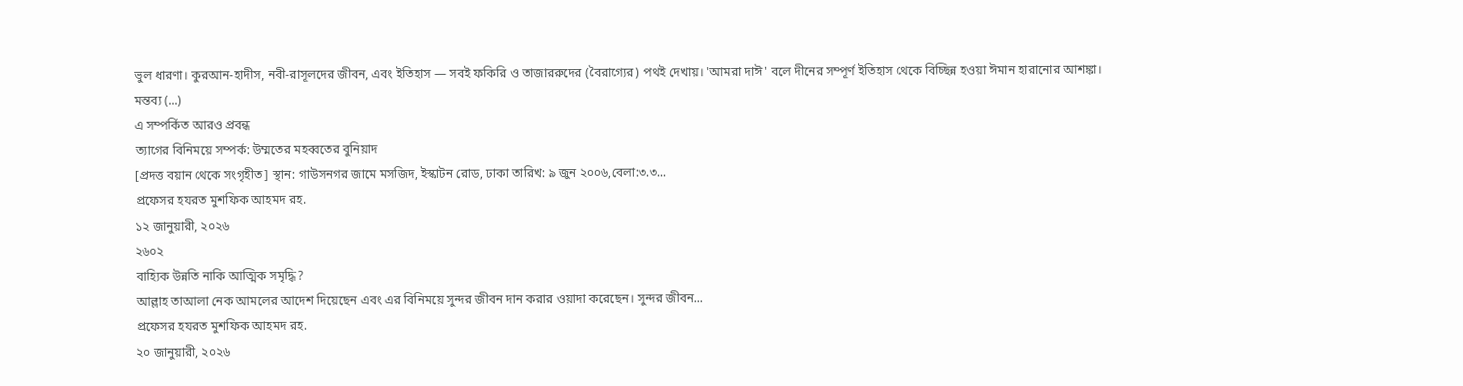ভুল ধারণা। কুরআন-হাদীস, নবী-রাসূলদের জীবন, এবং ইতিহাস — সবই ফকিরি ও তাজাররুদের (বৈরাগ্যের) পথই দেখায়। 'আমরা দাঈ' বলে দীনের সম্পূর্ণ ইতিহাস থেকে বিচ্ছিন্ন হওয়া ঈমান হারানোর আশঙ্কা।
মন্তব্য (...)
এ সম্পর্কিত আরও প্রবন্ধ
ত্যাগের বিনিময়ে সম্পর্ক: উম্মতের মহব্বতের বুনিয়াদ
[প্রদত্ত বয়ান থেকে সংগৃহীত] স্থান: গাউসনগর জামে মসজিদ, ইস্কাটন রোড, ঢাকা তারিখ: ৯ জুন ২০০৬,বেলা:৩.৩...
প্রফেসর হযরত মুশফিক আহমদ রহ.
১২ জানুয়ারী, ২০২৬
২৬০২
বাহ্যিক উন্নতি নাকি আত্মিক সমৃদ্ধি?
আল্লাহ তাআলা নেক আমলের আদেশ দিয়েছেন এবং এর বিনিময়ে সুন্দর জীবন দান করার ওয়াদা করেছেন। সুন্দর জীবন...
প্রফেসর হযরত মুশফিক আহমদ রহ.
২০ জানুয়ারী, ২০২৬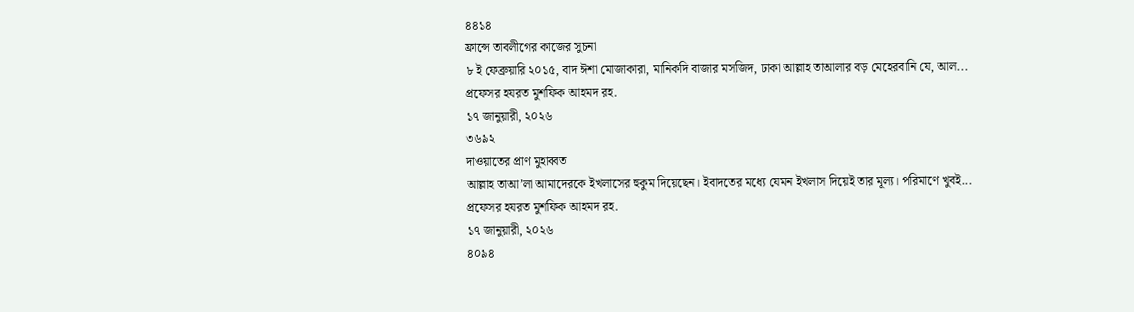৪৪১৪
ফ্রান্সে তাবলীগের কাজের সুচনা
৮ ই ফেব্রুয়ারি ২০১৫, বাদ ঈশা মোজাকারা, মানিকদি বাজার মসজিদ, ঢাকা আল্লাহ তাআলার বড় মেহেরবানি যে, আল...
প্রফেসর হযরত মুশফিক আহমদ রহ.
১৭ জানুয়ারী, ২০২৬
৩৬৯২
দাওয়াতের প্রাণ মুহাব্বত
আল্লাহ তাআ’লা আমাদেরকে ইখলাসের হুকুম দিয়েছেন। ইবাদতের মধ্যে যেমন ইখলাস দিয়েই তার মূল্য। পরিমাণে খুবই...
প্রফেসর হযরত মুশফিক আহমদ রহ.
১৭ জানুয়ারী, ২০২৬
৪০৯৪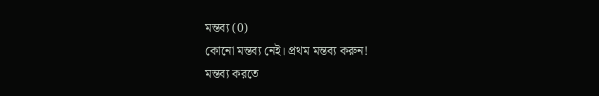মন্তব্য (0)
কোনো মন্তব্য নেই। প্রথম মন্তব্য করুন!
মন্তব্য করতে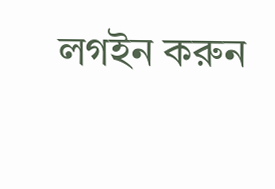লগইন করুন